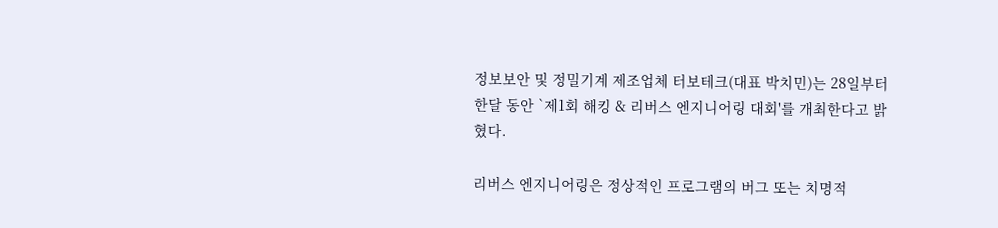정보보안 및 정밀기계 제조업체 터보테크(대표 박치민)는 28일부터 한달 동안 `제1회 해킹 & 리버스 엔지니어링 대회'를 개최한다고 밝혔다.

리버스 엔지니어링은 정상적인 프로그램의 버그 또는 치명적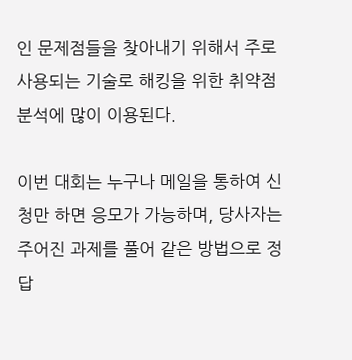인 문제점들을 찾아내기 위해서 주로 사용되는 기술로 해킹을 위한 취약점 분석에 많이 이용된다.

이번 대회는 누구나 메일을 통하여 신청만 하면 응모가 가능하며, 당사자는 주어진 과제를 풀어 같은 방법으로 정답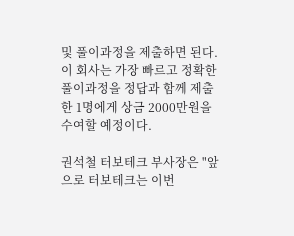및 풀이과정을 제출하면 된다. 이 회사는 가장 빠르고 정확한 풀이과정을 정답과 함께 제출한 1명에게 상금 2000만원을 수여할 예정이다.

권석철 터보테크 부사장은 "앞으로 터보테크는 이번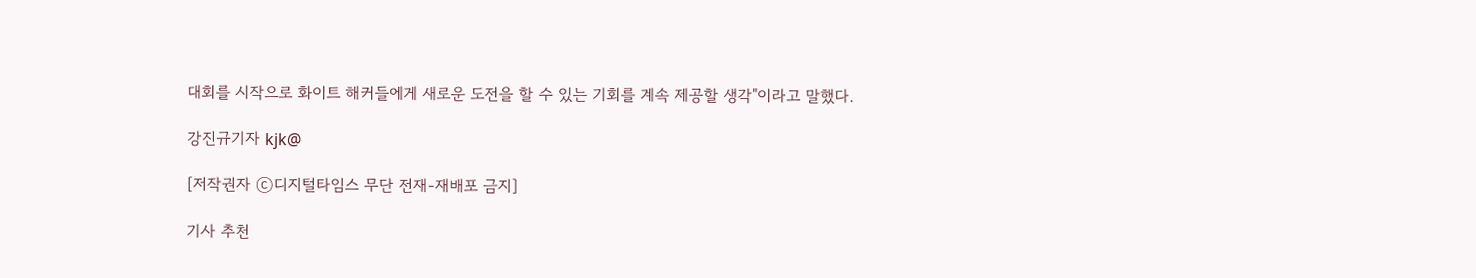대회를 시작으로 화이트 해커들에게 새로운 도전을 할 수 있는 기회를 계속 제공할 생각"이라고 말했다.

강진규기자 kjk@

[저작권자 ⓒ디지털타임스 무단 전재-재배포 금지]

기사 추천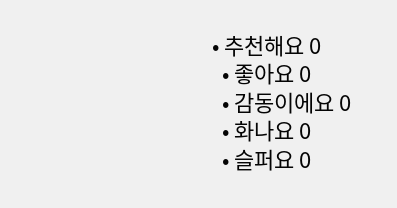• 추천해요 0
  • 좋아요 0
  • 감동이에요 0
  • 화나요 0
  • 슬퍼요 0